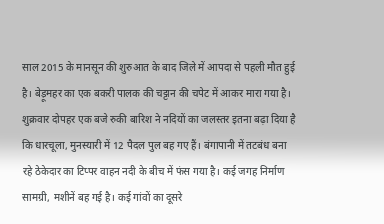साल 2015 के मानसून की शुरुआत के बाद जिले में आपदा से पहली मौत हुई है। बेड़ूमहर का एक बकरी पालक की चट्टान की चपेट में आकर मारा गया है। शुक्रवार दोपहर एक बजे रुकी बारिश ने नदियों का जलस्तर इतना बढ़ा दिया है कि धारचूला, मुनस्यारी में 12 पैदल पुल बह गए हैं। बंगापानी में तटबंध बना रहे ठेकेदार का टिप्पर वाहन नदी के बीच में फंस गया है। कई जगह निर्माण सामग्री, मशीनें बह गई है। कई गांवों का दूसरे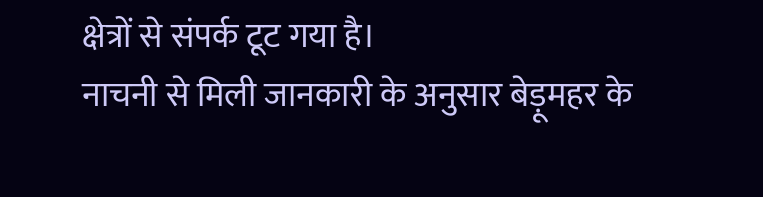क्षेत्रों से संपर्क टूट गया है।
नाचनी से मिली जानकारी के अनुसार बेड़ूमहर के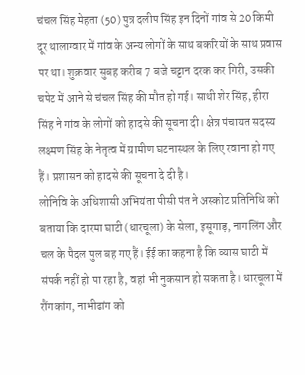चंचल सिंह मेहता (50) पुत्र दलीप सिंह इन दिनों गांव से 20 किमी दूर थालाग्वार में गांव के अन्य लोगों के साथ बकरियों के साथ प्रवास पर था। शुक्रवार सुबह करीब 7 बजे चट्टान दरक कर गिरी, उसकी चपेट में आने से चंचल सिंह की मौत हो गई। साथी शेर सिंह, हीरा सिंह ने गांव के लोगों को हादसे की सूचना दी। क्षेत्र पंचायत सदस्य लक्ष्मण सिंह के नेतृत्व में ग्रामीण घटनास्थल के लिए रवाना हो गए हैं। प्रशासन को हादसे की सूचना दे दी है।
लोनिवि के अधिशासी अभियंता पीसी पंत ने अस्कोट प्रतिनिधि को बताया कि दारमा घाटी (धारचूला) के सेला, इसूगाड़, नागलिंग और चल के पैदल पुल बह गए हैं। ईई का कहना है कि व्यास घाटी में संपर्क नहीं हो पा रहा है, वहां भी नुकसान हो सकता है। धारचूला में रौंगकांग, नाभीढांग को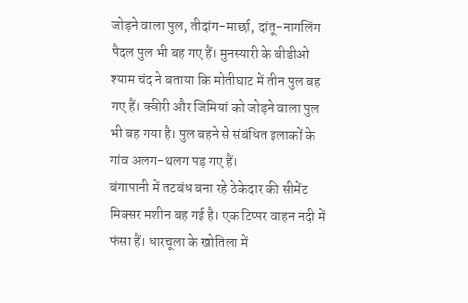जोड़ने वाला पुल, तीदांग-मार्छा, दांतू-नागलिंग पैदल पुल भी बह गए हैं। मुनस्यारी के बीडीओ श्याम चंद ने बताया कि मोतीघाट में तीन पुल बह गए हैं। क्वीरी और जिमियां को जोड़ने वाला पुल भी बह गया है। पुल बहने से संबंधित इलाकों के गांव अलग-थलग पड़ गए हैं।
बंगापानी में तटबंध बना रहे ठेकेदार की सीमेंट मिक्सर मशीन बह गई है। एक टिप्पर वाहन नदी में फंसा हैं। धारचूला के खोतिला में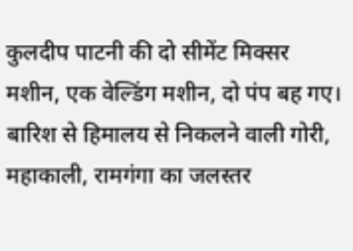कुलदीप पाटनी की दो सीमेंट मिक्सर मशीन, एक वेल्डिंग मशीन, दो पंप बह गए। बारिश से हिमालय से निकलने वाली गोरी, महाकाली, रामगंगा का जलस्तर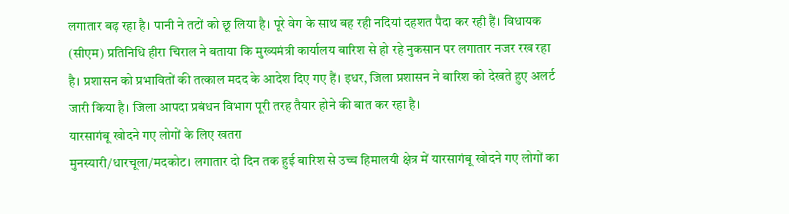लगातार बढ़ रहा है। पानी ने तटों को छू लिया है। पूरे वेग के साथ बह रही नदियां दहशत पैदा कर रही हैं। विधायक (सीएम) प्रतिनिधि हीरा चिराल ने बताया कि मुख्यमंत्री कार्यालय बारिश से हो रहे नुकसान पर लगातार नजर रख रहा है। प्रशासन को प्रभावितों की तत्काल मदद के आदेश दिए गए हैं। इधर, जिला प्रशासन ने बारिश को देखते हुए अलर्ट जारी किया है। जिला आपदा प्रबंधन विभाग पूरी तरह तैयार होने की बात कर रहा है।
यारसागंबू खोदने गए लोगों के लिए खतरा
मुनस्यारी/धारचूला/मदकोट। लगातार दो दिन तक हुई बारिश से उच्च हिमालयी क्षेत्र में यारसागंबू खोदने गए लोगों का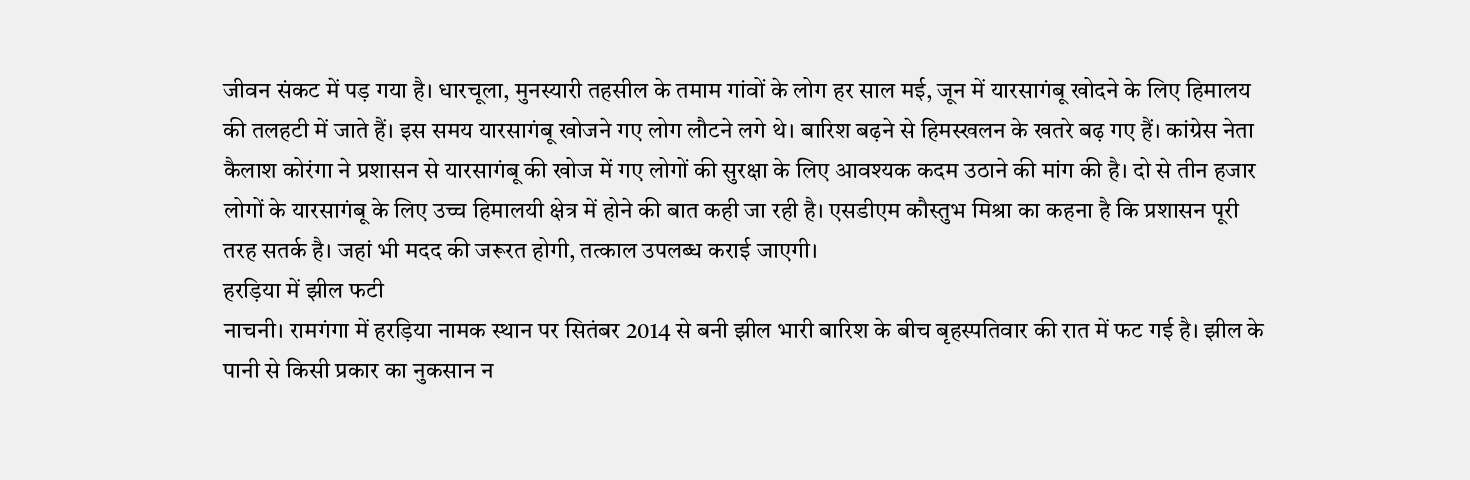जीवन संकट में पड़ गया है। धारचूला, मुनस्यारी तहसील के तमाम गांवों के लोग हर साल मई, जून में यारसागंबू खोदने के लिए हिमालय की तलहटी में जाते हैं। इस समय यारसागंबू खोजने गए लोग लौटने लगे थे। बारिश बढ़ने से हिमस्खलन के खतरे बढ़ गए हैं। कांग्रेस नेता कैलाश कोरंगा ने प्रशासन से यारसागंबू की खोज में गए लोगों की सुरक्षा के लिए आवश्यक कदम उठाने की मांग की है। दो से तीन हजार लोगों के यारसागंबू के लिए उच्च हिमालयी क्षेत्र में होने की बात कही जा रही है। एसडीएम कौस्तुभ मिश्रा का कहना है कि प्रशासन पूरी तरह सतर्क है। जहां भी मदद की जरूरत होगी, तत्काल उपलब्ध कराई जाएगी।
हरड़िया में झील फटी
नाचनी। रामगंगा में हरड़िया नामक स्थान पर सितंबर 2014 से बनी झील भारी बारिश के बीच बृहस्पतिवार की रात में फट गई है। झील के पानी से किसी प्रकार का नुकसान न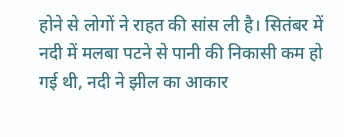होने से लोगों ने राहत की सांस ली है। सितंबर में नदी में मलबा पटने से पानी की निकासी कम हो गई थी, नदी ने झील का आकार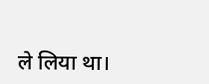ले लिया था।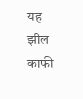यह झील काफी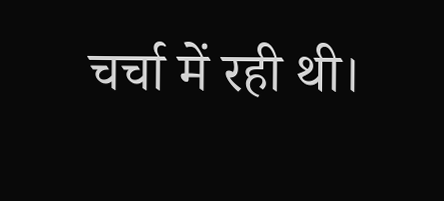चर्चा में रही थी।